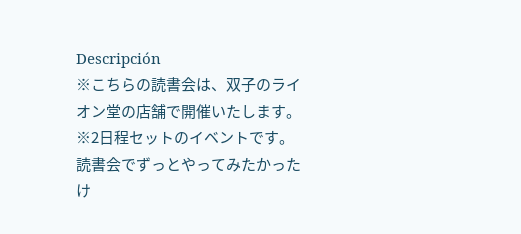Descripción
※こちらの読書会は、双子のライオン堂の店舗で開催いたします。 ※2日程セットのイベントです。 読書会でずっとやってみたかったけ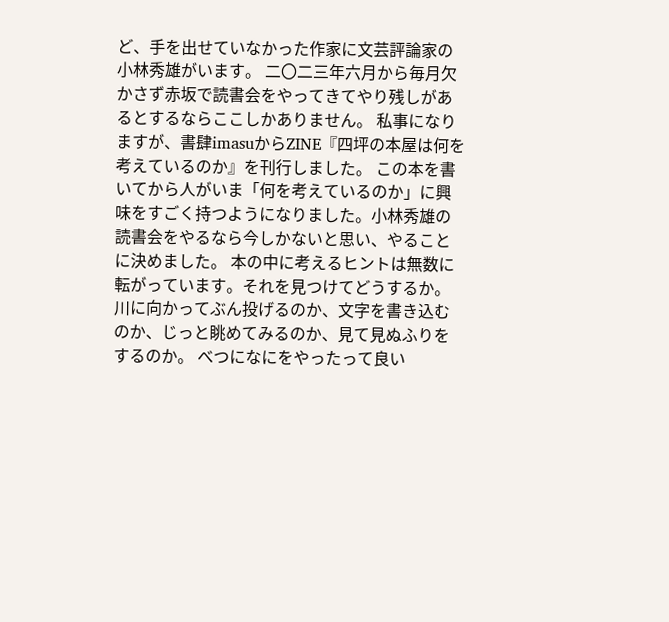ど、手を出せていなかった作家に文芸評論家の小林秀雄がいます。 二〇二三年六月から毎月欠かさず赤坂で読書会をやってきてやり残しがあるとするならここしかありません。 私事になりますが、書肆imasuからZINE『四坪の本屋は何を考えているのか』を刊行しました。 この本を書いてから人がいま「何を考えているのか」に興味をすごく持つようになりました。小林秀雄の読書会をやるなら今しかないと思い、やることに決めました。 本の中に考えるヒントは無数に転がっています。それを見つけてどうするか。 川に向かってぶん投げるのか、文字を書き込むのか、じっと眺めてみるのか、見て見ぬふりをするのか。 べつになにをやったって良い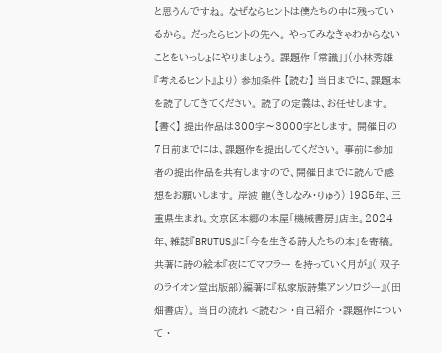と思うんですね。 なぜならヒントは僕たちの中に残っているから。 だったらヒントの先へ。 やってみなきゃわからないことをいっしょにやりましょう。 課題作 「常識」」(小林秀雄『考えるヒント』より) 参加条件 【読む】 当日までに、課題本を読了してきてください。 読了の定義は、お任せします。 【書く】 提出作品は300字〜3000字とします。 開催日の7日前までには、課題作を提出してください。 事前に参加者の提出作品を共有しますので、開催日までに読んで感想をお願いします。 岸波 龍(きしなみ・りゅう) 1985年、三重県生まれ。文京区本郷の本屋「機械書房」店主。2024年、雑誌『BRUTUS』に「今を生きる詩人たちの本」を寄稿。共著に詩の絵本『夜にてマフラー を持っていく月が』( 双子のライオン堂出版部)編著に『私家版詩集アンソロジー』(田畑書店)。 当日の流れ <読む> ・自己紹介 ・課題作について ・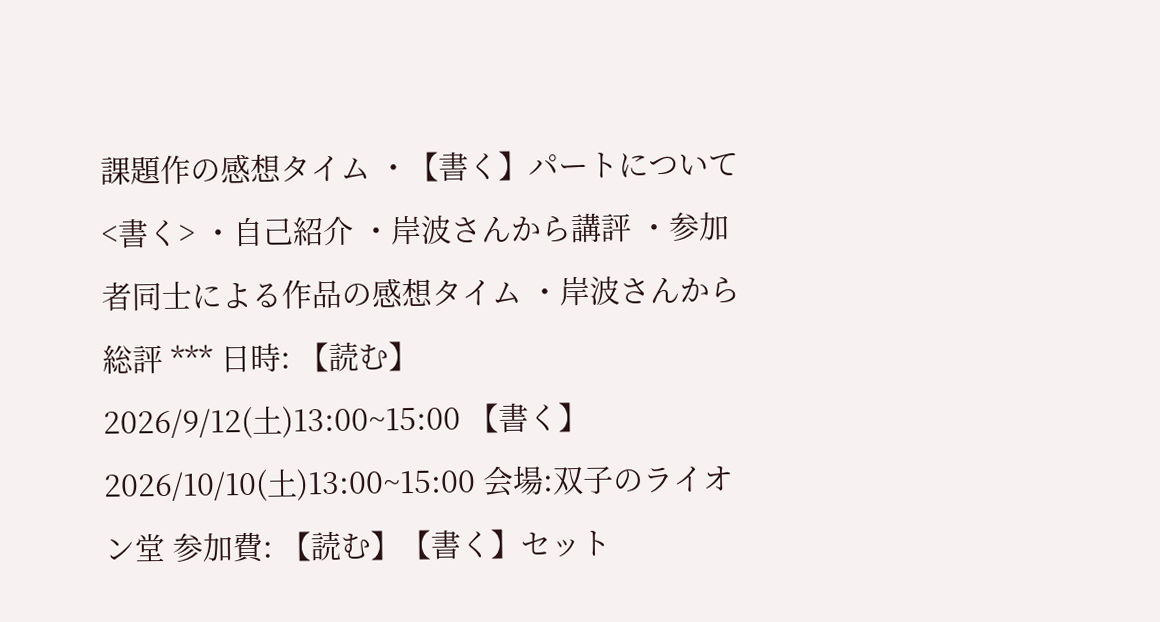課題作の感想タイム ・【書く】パートについて <書く> ・自己紹介 ・岸波さんから講評 ・参加者同士による作品の感想タイム ・岸波さんから総評 *** 日時: 【読む】2026/9/12(土)13:00~15:00 【書く】2026/10/10(土)13:00~15:00 会場:双子のライオン堂 参加費: 【読む】【書く】セット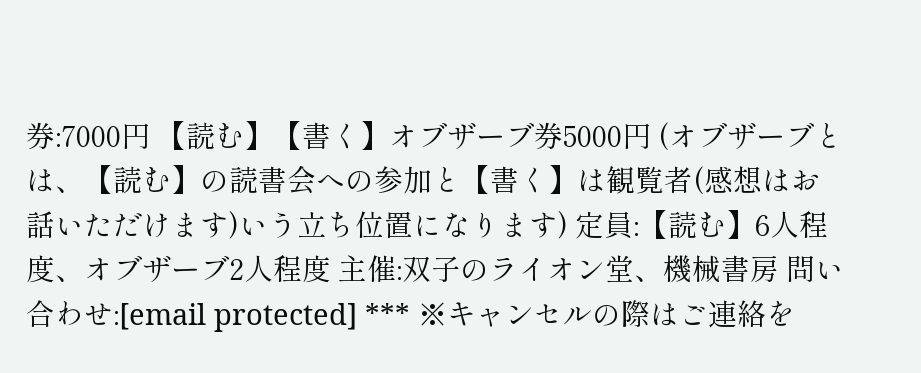券:7000円 【読む】【書く】オブザーブ券5000円 (オブザーブとは、【読む】の読書会への参加と【書く】は観覧者(感想はお話いただけます)いう立ち位置になります) 定員:【読む】6人程度、オブザーブ2人程度 主催:双子のライオン堂、機械書房 問い合わせ:[email protected] *** ※キャンセルの際はご連絡を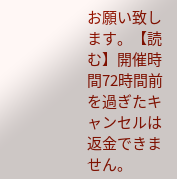お願い致します。【読む】開催時間72時間前を過ぎたキャンセルは返金できません。